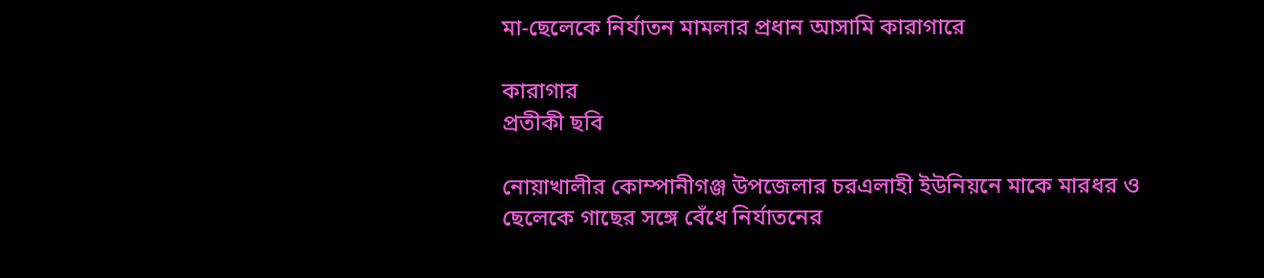মা-ছেলেকে নির্যাতন মামলার প্রধান আসামি কারাগারে

কারাগার
প্রতীকী ছবি

নোয়াখালীর কোম্পানীগঞ্জ উপজেলার চরএলাহী ইউনিয়নে মাকে মারধর ও ছেলেকে গাছের সঙ্গে বেঁধে নির্যাতনের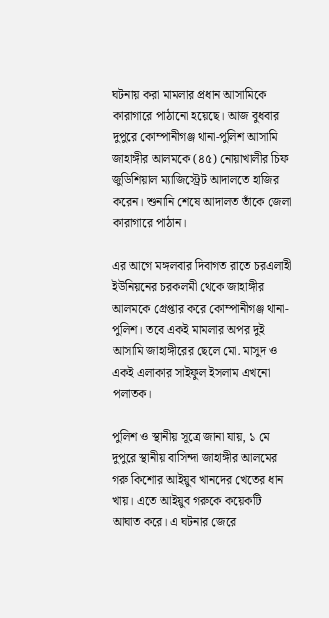ঘটনায় করা মামলার প্রধান আসামিকে কারাগারে পাঠানো হয়েছে। আজ বুধবার দুপুরে কোম্পানীগঞ্জ থানা-পুলিশ আসামি জাহাঙ্গীর আলমকে (৪৫) নোয়াখালীর চিফ জুডিশিয়াল ম্যাজিস্ট্রেট আদালতে হাজির করেন। শুনানি শেষে আদালত তাঁকে জেলা কারাগারে পাঠান।

এর আগে মঙ্গলবার দিবাগত রাতে চরএলাহী ইউনিয়নের চরকলমী থেকে জাহাঙ্গীর আলমকে গ্রেপ্তার করে কোম্পানীগঞ্জ থানা-পুলিশ। তবে একই মামলার অপর দুই আসামি জাহাঙ্গীরের ছেলে মো. মাসুদ ও একই এলাকার সাইফুল ইসলাম এখনো পলাতক।

পুলিশ ও স্থানীয় সূত্রে জানা যায়, ১ মে দুপুরে স্থানীয় বাসিন্দা জাহাঙ্গীর আলমের গরু কিশোর আইয়ুব খানদের খেতের ধান খায়। এতে আইয়ুব গরুকে কয়েকটি আঘাত করে। এ ঘটনার জেরে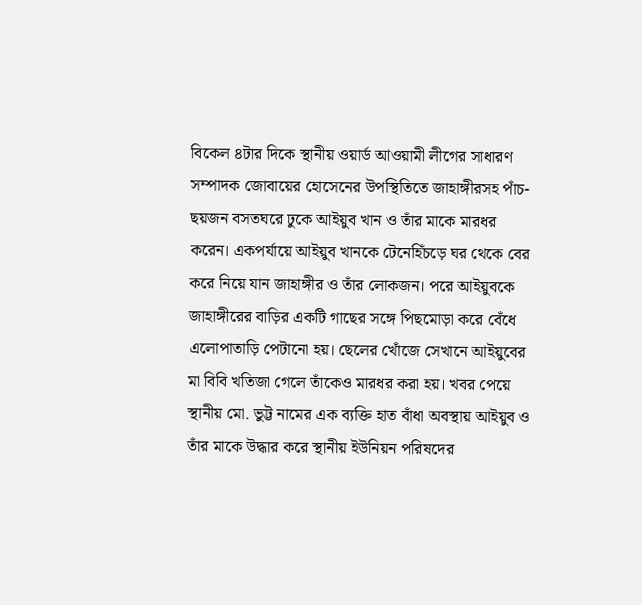বিকেল ৪টার দিকে স্থানীয় ওয়ার্ড আওয়ামী লীগের সাধারণ সম্পাদক জোবায়ের হোসেনের উপস্থিতিতে জাহাঙ্গীরসহ পাঁচ-ছয়জন বসতঘরে ঢুকে আইয়ুব খান ও তাঁর মাকে মারধর করেন। একপর্যায়ে আইয়ুব খানকে টেনেহিঁচড়ে ঘর থেকে বের করে নিয়ে যান জাহাঙ্গীর ও তাঁর লোকজন। পরে আইয়ুবকে জাহাঙ্গীরের বাড়ির একটি গাছের সঙ্গে পিছমোড়া করে বেঁধে এলোপাতাড়ি পেটানো হয়। ছেলের খোঁজে সেখানে আইয়ুবের মা বিবি খতিজা গেলে তাঁকেও মারধর করা হয়। খবর পেয়ে স্থানীয় মো. ভুট্ট নামের এক ব্যক্তি হাত বাঁধা অবস্থায় আইয়ুব ও তাঁর মাকে উদ্ধার করে স্থানীয় ইউনিয়ন পরিষদের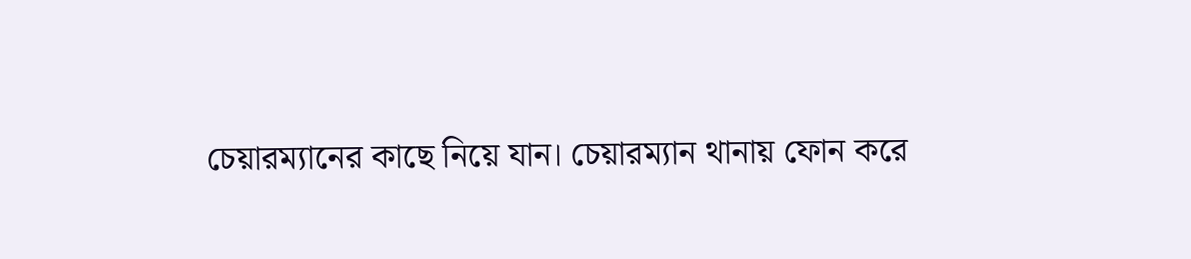চেয়ারম্যানের কাছে নিয়ে যান। চেয়ারম্যান থানায় ফোন করে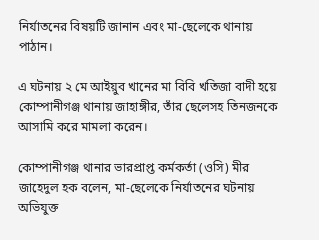নির্যাতনের বিষয়টি জানান এবং মা-ছেলেকে থানায় পাঠান।

এ ঘটনায় ২ মে আইয়ুব খানের মা বিবি খতিজা বাদী হয়ে কোম্পানীগঞ্জ থানায় জাহাঙ্গীর, তাঁর ছেলেসহ তিনজনকে আসামি করে মামলা করেন।

কোম্পানীগঞ্জ থানার ভারপ্রাপ্ত কর্মকর্তা (ওসি) মীর জাহেদুল হক বলেন, মা-ছেলেকে নির্যাতনের ঘটনায় অভিযুক্ত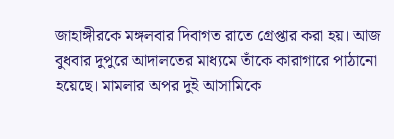জাহাঙ্গীরকে মঙ্গলবার দিবাগত রাতে গ্রেপ্তার করা হয়। আজ বুধবার দুপুরে আদালতের মাধ্যমে তাঁকে কারাগারে পাঠানো হয়েছে। মামলার অপর দুই আসামিকে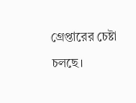গ্রেপ্তারের চেষ্টা চলছে।